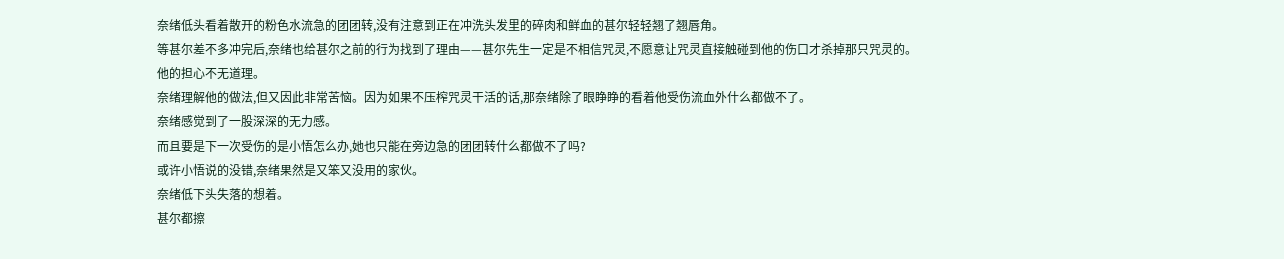奈绪低头看着散开的粉色水流急的团团转,没有注意到正在冲洗头发里的碎肉和鲜血的甚尔轻轻翘了翘唇角。
等甚尔差不多冲完后,奈绪也给甚尔之前的行为找到了理由——甚尔先生一定是不相信咒灵,不愿意让咒灵直接触碰到他的伤口才杀掉那只咒灵的。
他的担心不无道理。
奈绪理解他的做法,但又因此非常苦恼。因为如果不压榨咒灵干活的话,那奈绪除了眼睁睁的看着他受伤流血外什么都做不了。
奈绪感觉到了一股深深的无力感。
而且要是下一次受伤的是小悟怎么办,她也只能在旁边急的团团转什么都做不了吗?
或许小悟说的没错,奈绪果然是又笨又没用的家伙。
奈绪低下头失落的想着。
甚尔都擦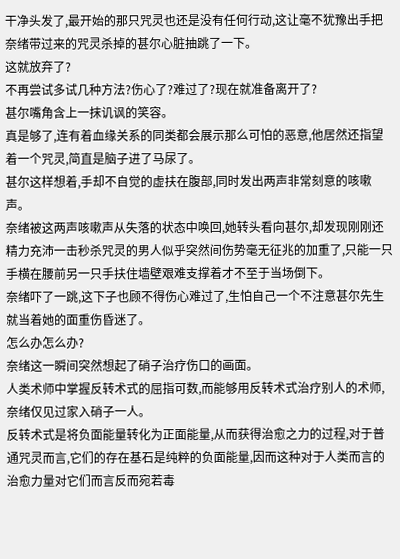干净头发了,最开始的那只咒灵也还是没有任何行动,这让毫不犹豫出手把奈绪带过来的咒灵杀掉的甚尔心脏抽跳了一下。
这就放弃了?
不再尝试多试几种方法?伤心了?难过了?现在就准备离开了?
甚尔嘴角含上一抹讥讽的笑容。
真是够了,连有着血缘关系的同类都会展示那么可怕的恶意,他居然还指望着一个咒灵,简直是脑子进了马尿了。
甚尔这样想着,手却不自觉的虚扶在腹部,同时发出两声非常刻意的咳嗽声。
奈绪被这两声咳嗽声从失落的状态中唤回,她转头看向甚尔,却发现刚刚还精力充沛一击秒杀咒灵的男人似乎突然间伤势毫无征兆的加重了,只能一只手横在腰前另一只手扶住墙壁艰难支撑着才不至于当场倒下。
奈绪吓了一跳,这下子也顾不得伤心难过了,生怕自己一个不注意甚尔先生就当着她的面重伤昏迷了。
怎么办怎么办?
奈绪这一瞬间突然想起了硝子治疗伤口的画面。
人类术师中掌握反转术式的屈指可数,而能够用反转术式治疗别人的术师,奈绪仅见过家入硝子一人。
反转术式是将负面能量转化为正面能量,从而获得治愈之力的过程,对于普通咒灵而言,它们的存在基石是纯粹的负面能量,因而这种对于人类而言的治愈力量对它们而言反而宛若毒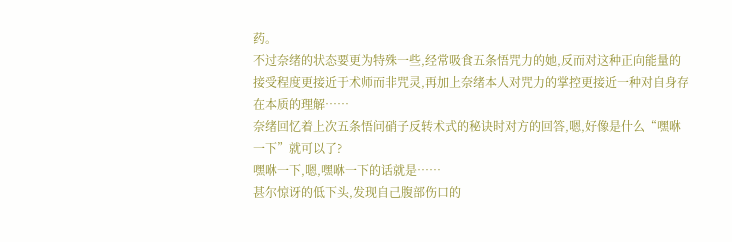药。
不过奈绪的状态要更为特殊一些,经常吸食五条悟咒力的她,反而对这种正向能量的接受程度更接近于术师而非咒灵,再加上奈绪本人对咒力的掌控更接近一种对自身存在本质的理解……
奈绪回忆着上次五条悟问硝子反转术式的秘诀时对方的回答,嗯,好像是什么“嘿咻一下”就可以了?
嘿咻一下,嗯,嘿咻一下的话就是……
甚尔惊讶的低下头,发现自己腹部伤口的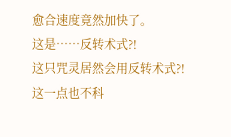愈合速度竟然加快了。
这是……反转术式?!
这只咒灵居然会用反转术式?!
这一点也不科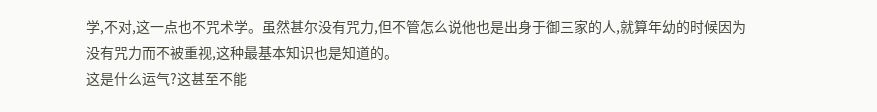学,不对,这一点也不咒术学。虽然甚尔没有咒力,但不管怎么说他也是出身于御三家的人,就算年幼的时候因为没有咒力而不被重视,这种最基本知识也是知道的。
这是什么运气?这甚至不能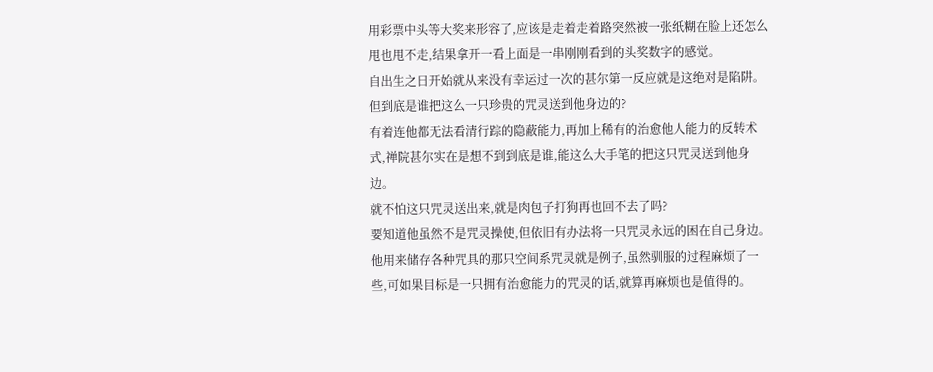用彩票中头等大奖来形容了,应该是走着走着路突然被一张纸糊在脸上还怎么甩也甩不走,结果拿开一看上面是一串刚刚看到的头奖数字的感觉。
自出生之日开始就从来没有幸运过一次的甚尔第一反应就是这绝对是陷阱。
但到底是谁把这么一只珍贵的咒灵送到他身边的?
有着连他都无法看清行踪的隐蔽能力,再加上稀有的治愈他人能力的反转术式,禅院甚尔实在是想不到到底是谁,能这么大手笔的把这只咒灵送到他身边。
就不怕这只咒灵送出来,就是肉包子打狗再也回不去了吗?
要知道他虽然不是咒灵操使,但依旧有办法将一只咒灵永远的困在自己身边。他用来储存各种咒具的那只空间系咒灵就是例子,虽然驯服的过程麻烦了一些,可如果目标是一只拥有治愈能力的咒灵的话,就算再麻烦也是值得的。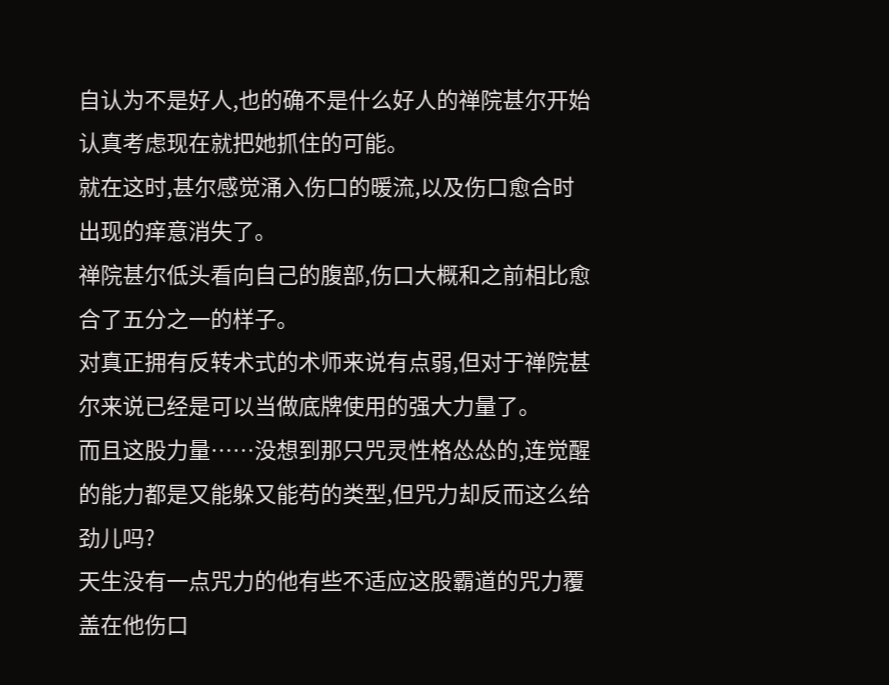自认为不是好人,也的确不是什么好人的禅院甚尔开始认真考虑现在就把她抓住的可能。
就在这时,甚尔感觉涌入伤口的暖流,以及伤口愈合时出现的痒意消失了。
禅院甚尔低头看向自己的腹部,伤口大概和之前相比愈合了五分之一的样子。
对真正拥有反转术式的术师来说有点弱,但对于禅院甚尔来说已经是可以当做底牌使用的强大力量了。
而且这股力量……没想到那只咒灵性格怂怂的,连觉醒的能力都是又能躲又能苟的类型,但咒力却反而这么给劲儿吗?
天生没有一点咒力的他有些不适应这股霸道的咒力覆盖在他伤口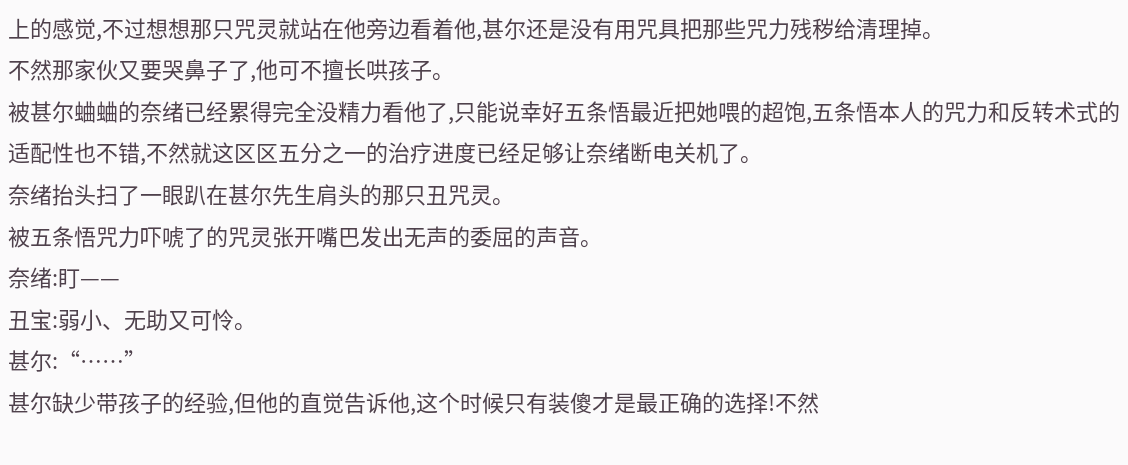上的感觉,不过想想那只咒灵就站在他旁边看着他,甚尔还是没有用咒具把那些咒力残秽给清理掉。
不然那家伙又要哭鼻子了,他可不擅长哄孩子。
被甚尔蛐蛐的奈绪已经累得完全没精力看他了,只能说幸好五条悟最近把她喂的超饱,五条悟本人的咒力和反转术式的适配性也不错,不然就这区区五分之一的治疗进度已经足够让奈绪断电关机了。
奈绪抬头扫了一眼趴在甚尔先生肩头的那只丑咒灵。
被五条悟咒力吓唬了的咒灵张开嘴巴发出无声的委屈的声音。
奈绪:盯——
丑宝:弱小、无助又可怜。
甚尔:“……”
甚尔缺少带孩子的经验,但他的直觉告诉他,这个时候只有装傻才是最正确的选择!不然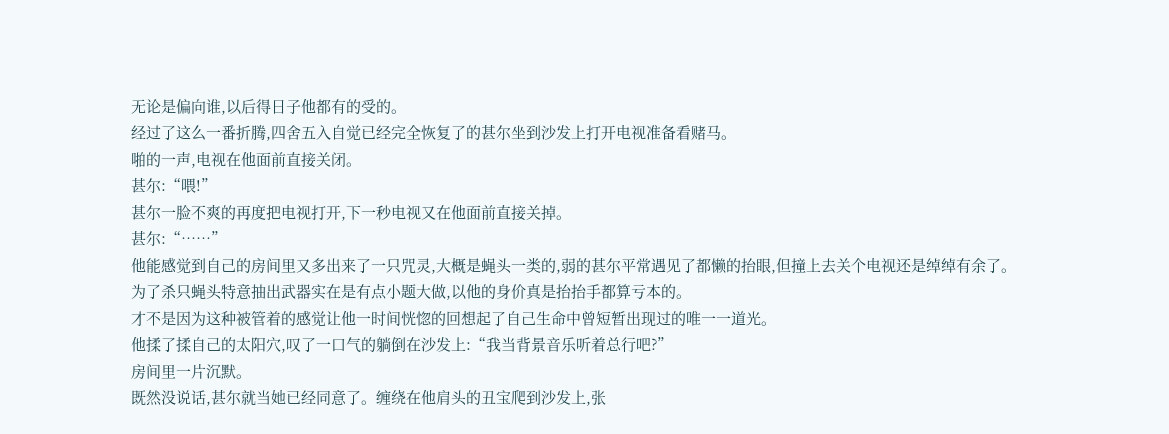无论是偏向谁,以后得日子他都有的受的。
经过了这么一番折腾,四舍五入自觉已经完全恢复了的甚尔坐到沙发上打开电视准备看赌马。
啪的一声,电视在他面前直接关闭。
甚尔:“喂!”
甚尔一脸不爽的再度把电视打开,下一秒电视又在他面前直接关掉。
甚尔:“……”
他能感觉到自己的房间里又多出来了一只咒灵,大概是蝇头一类的,弱的甚尔平常遇见了都懒的抬眼,但撞上去关个电视还是绰绰有余了。
为了杀只蝇头特意抽出武器实在是有点小题大做,以他的身价真是抬抬手都算亏本的。
才不是因为这种被管着的感觉让他一时间恍惚的回想起了自己生命中曾短暂出现过的唯一一道光。
他揉了揉自己的太阳穴,叹了一口气的躺倒在沙发上:“我当背景音乐听着总行吧?”
房间里一片沉默。
既然没说话,甚尔就当她已经同意了。缠绕在他肩头的丑宝爬到沙发上,张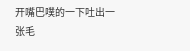开嘴巴噗的一下吐出一张毛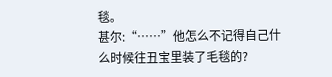毯。
甚尔:“……”他怎么不记得自己什么时候往丑宝里装了毛毯的?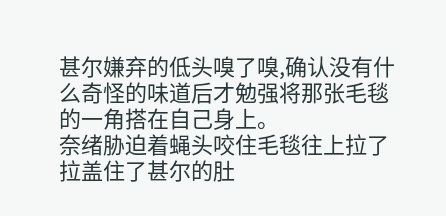甚尔嫌弃的低头嗅了嗅,确认没有什么奇怪的味道后才勉强将那张毛毯的一角搭在自己身上。
奈绪胁迫着蝇头咬住毛毯往上拉了拉盖住了甚尔的肚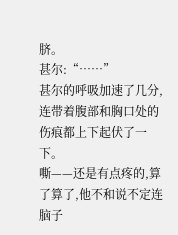脐。
甚尔:“……”
甚尔的呼吸加速了几分,连带着腹部和胸口处的伤痕都上下起伏了一下。
嘶——还是有点疼的,算了算了,他不和说不定连脑子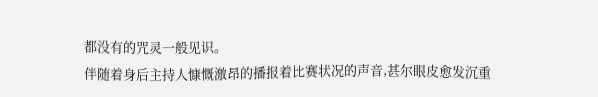都没有的咒灵一般见识。
伴随着身后主持人慷慨激昂的播报着比赛状况的声音,甚尔眼皮愈发沉重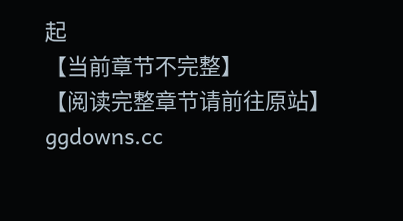起
【当前章节不完整】
【阅读完整章节请前往原站】
ggdowns.cc